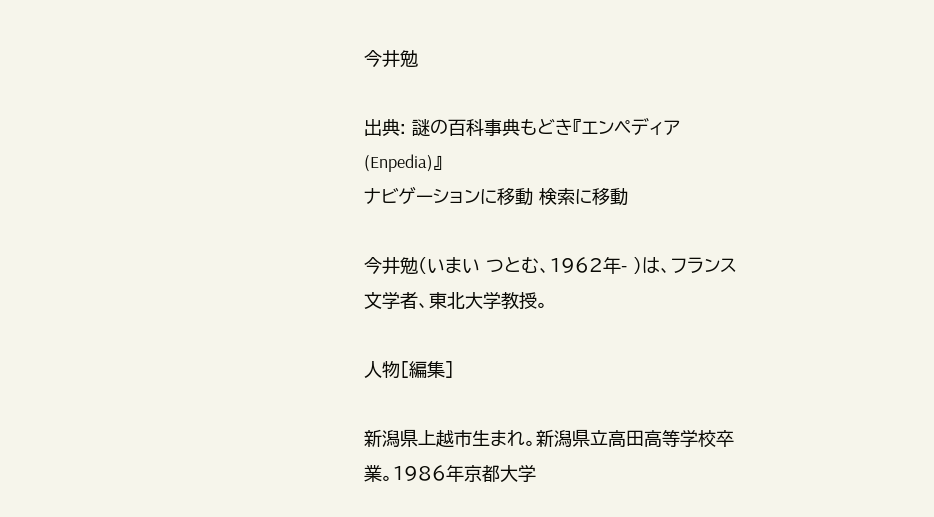今井勉

出典: 謎の百科事典もどき『エンペディア(Enpedia)』
ナビゲーションに移動 検索に移動

今井勉(いまい つとむ、1962年- )は、フランス文学者、東北大学教授。

人物[編集]

新潟県上越市生まれ。新潟県立高田高等学校卒業。1986年京都大学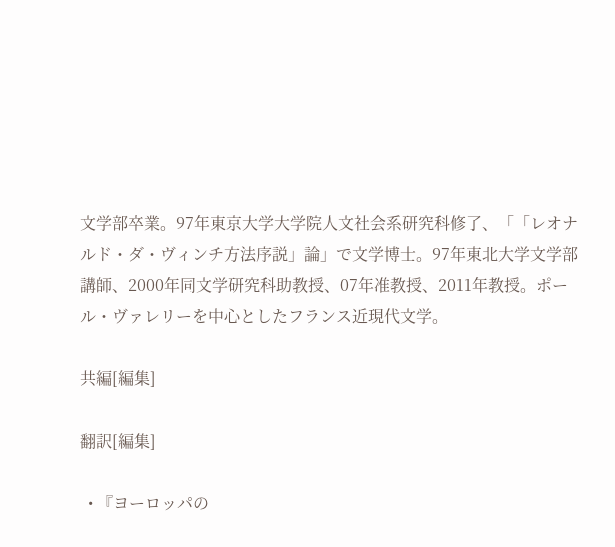文学部卒業。97年東京大学大学院人文社会系研究科修了、「「レオナルド・ダ・ヴィンチ方法序説」論」で文学博士。97年東北大学文学部講師、2000年同文学研究科助教授、07年准教授、2011年教授。ポール・ヴァレリーを中心としたフランス近現代文学。

共編[編集]

翻訳[編集]

  • 『ヨーロッパの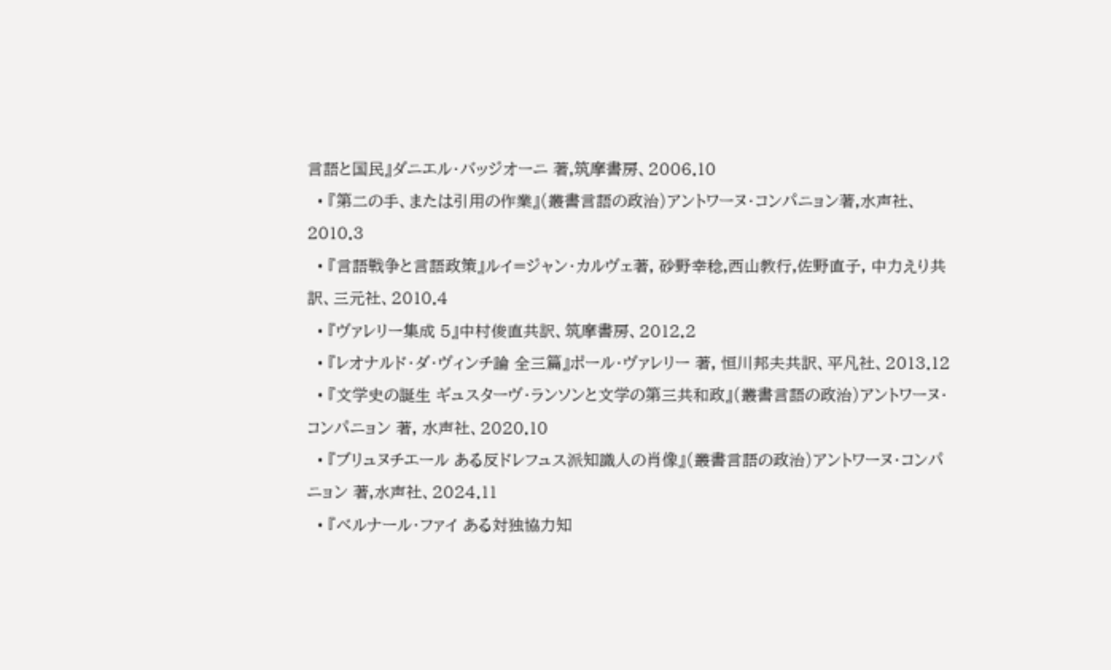言語と国民』ダニエル・バッジオーニ 著,筑摩書房、2006.10
  • 『第二の手、または引用の作業』(叢書言語の政治)アントワーヌ・コンパニョン著,水声社、2010.3
  • 『言語戦争と言語政策』ルイ=ジャン・カルヴェ著, 砂野幸稔,西山教行,佐野直子, 中力えり共訳、三元社、2010.4
  • 『ヴァレリー集成 5』中村俊直共訳、筑摩書房、2012.2
  • 『レオナルド・ダ・ヴィンチ論 全三篇』ポール・ヴァレリー 著, 恒川邦夫共訳、平凡社、2013.12
  • 『文学史の誕生 ギュスターヴ・ランソンと文学の第三共和政』(叢書言語の政治)アントワーヌ・コンパニョン 著, 水声社、2020.10
  • 『ブリュヌチエール ある反ドレフュス派知識人の肖像』(叢書言語の政治)アントワーヌ・コンパニョン 著,水声社、2024.11
  • 『ベルナール・ファイ ある対独協力知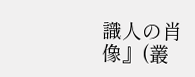識人の肖像』(叢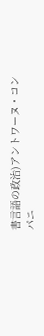書言語の政治)アントワーヌ・コンパニ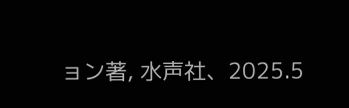ョン著, 水声社、2025.5